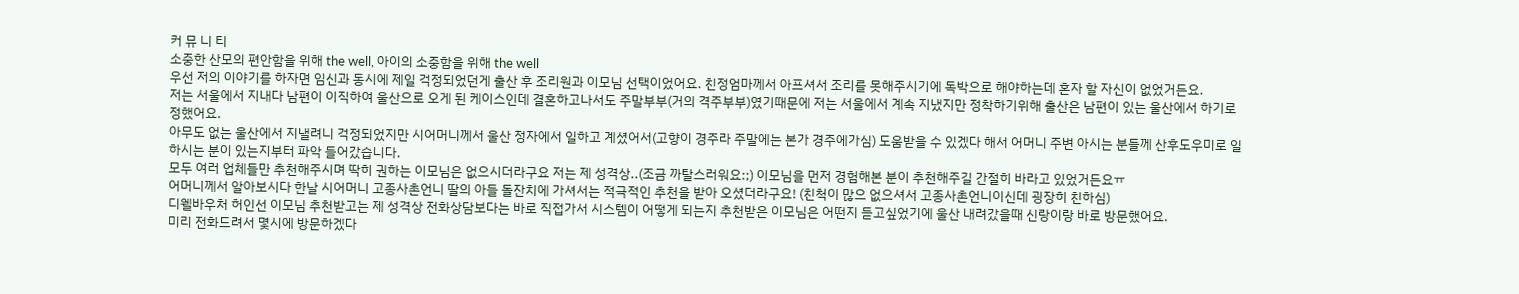커 뮤 니 티
소중한 산모의 편안함을 위해 the well, 아이의 소중함을 위해 the well
우선 저의 이야기를 하자면 임신과 동시에 제일 걱정되었던게 출산 후 조리원과 이모님 선택이었어요. 친정엄마께서 아프셔서 조리를 못해주시기에 독박으로 해야하는데 혼자 할 자신이 없었거든요.
저는 서울에서 지내다 남편이 이직하여 울산으로 오게 된 케이스인데 결혼하고나서도 주말부부(거의 격주부부)였기때문에 저는 서울에서 계속 지냈지만 정착하기위해 출산은 남편이 있는 울산에서 하기로 정했어요.
아무도 없는 울산에서 지낼려니 걱정되었지만 시어머니께서 울산 정자에서 일하고 계셨어서(고향이 경주라 주말에는 본가 경주에가심) 도움받을 수 있겠다 해서 어머니 주변 아시는 분들께 산후도우미로 일하시는 분이 있는지부터 파악 들어갔습니다.
모두 여러 업체들만 추천해주시며 딱히 권하는 이모님은 없으시더라구요 저는 제 성격상..(조금 까탈스러워요:;) 이모님을 먼저 경험해본 분이 추천해주길 간절히 바라고 있었거든요ㅠ
어머니께서 알아보시다 한날 시어머니 고종사촌언니 딸의 아들 돌잔치에 가셔서는 적극적인 추천을 받아 오셨더라구요! (친척이 많으 없으셔서 고종사촌언니이신데 굉장히 친하심)
디웰바우처 허인선 이모님 추천받고는 제 성격상 전화상담보다는 바로 직접가서 시스템이 어떻게 되는지 추천받은 이모님은 어떤지 듣고싶었기에 울산 내려갔을때 신랑이랑 바로 방문했어요.
미리 전화드려서 몇시에 방문하겠다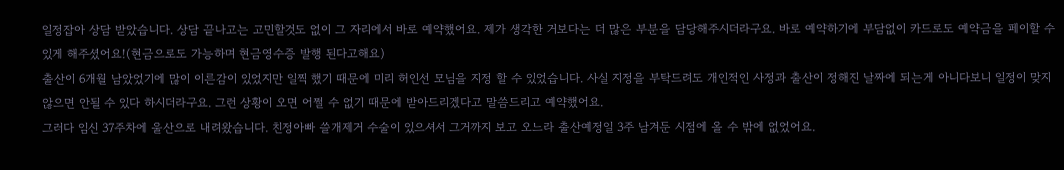일정잡아 상담 받았습니다. 상담 끝나고는 고민할것도 없이 그 자리에서 바로 예약했어요. 제가 생각한 거보다는 더 많은 부분을 담당해주시더라구요. 바로 예약하기에 부담없이 카드로도 예약금을 페이할 수 있게 해주셨어요!(현금으로도 가능하며 현금영수증 발행 된다고해요)
출산이 6개월 남았었기에 많이 이른감이 있었지만 일찍 했기 때문에 미리 허인선 모님을 지정 할 수 있었습니다. 사실 지정을 부탁드려도 개인적인 사정과 출산이 정해진 날짜에 되는게 아니다보니 일정이 맞지않으면 안될 수 있다 하시더라구요. 그런 상황이 오면 어쩔 수 없기 때문에 받아드리겠다고 말씀드리고 예약했어요.
그러다 임신 37주차에 울산으로 내려왔습니다. 친정아빠 쓸개제거 수술이 있으셔서 그거까지 보고 오느라 출산예정일 3주 남겨둔 시점에 올 수 밖에 없었어요.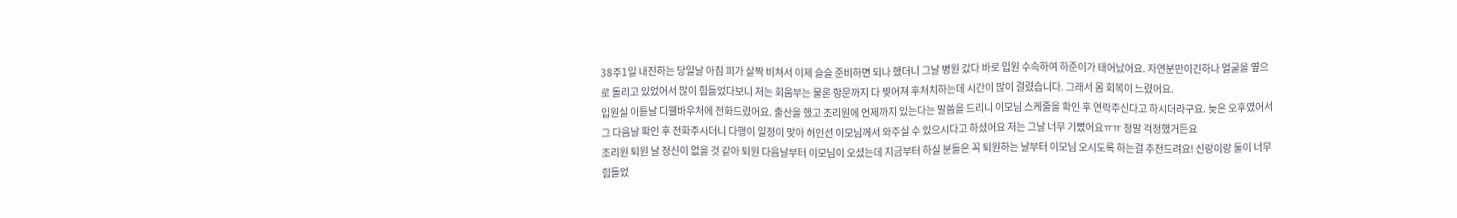38주1일 내진하는 당일날 아침 피가 살짝 비쳐서 이제 슬슬 준비하면 되나 했더니 그날 병원 갔다 바로 입원 수속하여 하준이가 태어났어요. 자연분만이긴하나 얼굴을 옆으로 돌리고 있었어서 많이 힘들었다보니 저는 회음부는 물론 항문까지 다 찢어져 후처치하는데 시간이 많이 걸렸습니다. 그래서 몸 회복이 느렸어요.
입원실 이튿날 디웰바우처에 전화드렸어요. 출산을 했고 조리원에 언제까지 있는다는 말씀을 드리니 이모님 스케줄을 확인 후 연락주신다고 하시더라구요. 늦은 오후였어서 그 다음날 확인 후 전화주시더니 다행이 일정이 맞아 허인선 이모님께서 와주실 수 있으시다고 하셨어요 저는 그날 너무 기뻤어요ㅠㅠ 정말 걱정했거든요
조리원 퇴원 날 정신이 없을 것 같아 퇴원 다음날부터 이모님이 오셨는데 지금부터 하실 분들은 꼭 퇴원하는 날부터 이모님 오시도록 하는걸 추천드려요! 신랑이랑 둘이 너무 힘들었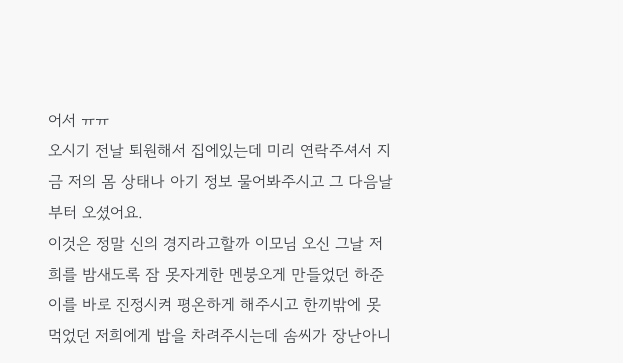어서 ㅠㅠ
오시기 전날 퇴원해서 집에있는데 미리 연락주셔서 지금 저의 몸 상태나 아기 정보 물어봐주시고 그 다음날부터 오셨어요.
이것은 정말 신의 경지라고할까 이모님 오신 그날 저희를 밤새도록 잠 못자게한 멘붕오게 만들었던 하준이를 바로 진정시켜 평온하게 해주시고 한끼밖에 못먹었던 저희에게 밥을 차려주시는데 솜씨가 장난아니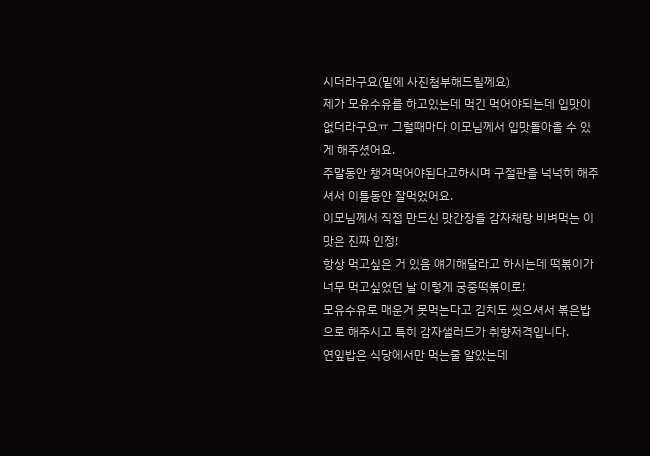시더라구요(밑에 사진첨부해드릴께요)
제가 모유수유를 하고있는데 먹긴 먹어야되는데 입맛이 없더라구요ㅠ 그럴때마다 이모님께서 입맛돌아올 수 있게 해주셨어요.
주말동안 챙겨먹어야된다고하시며 구절판을 넉넉히 해주셔서 이틀동안 잘먹었어요.
이모님께서 직접 만드신 맛간장을 감자채랑 비벼먹는 이맛은 진짜 인정!
항상 먹고싶은 거 있음 얘기해달라고 하시는데 떡볶이가 너무 먹고싶었던 날 이렇게 궁중떡볶이로!
모유수유로 매운거 못먹는다고 김치도 씻으셔서 볶은밥으로 해주시고 특히 감자샐러드가 취향저격입니다.
연잎밥은 식당에서만 먹는줄 알았는데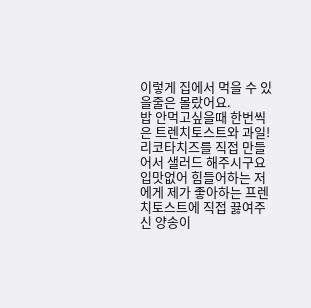이렇게 집에서 먹을 수 있을줄은 몰랐어요.
밥 안먹고싶을때 한번씩은 트렌치토스트와 과일!
리코타치즈를 직접 만들어서 샐러드 해주시구요
입맛없어 힘들어하는 저에게 제가 좋아하는 프렌치토스트에 직접 끓여주신 양송이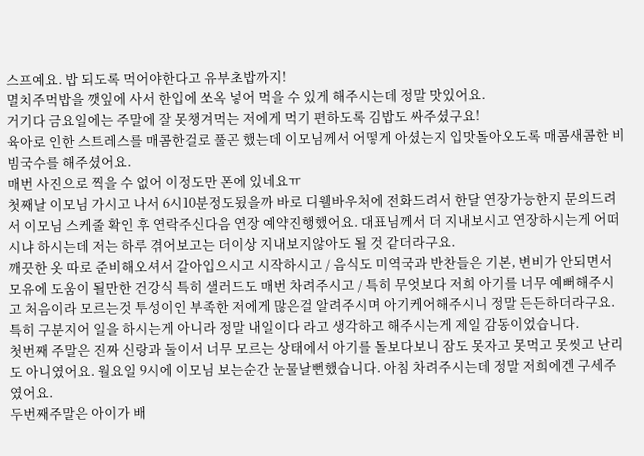스프예요. 밥 되도록 먹어야한다고 유부초밥까지!
멸치주먹밥을 깻잎에 사서 한입에 쏘옥 넣어 먹을 수 있게 해주시는데 정말 맛있어요.
거기다 금요일에는 주말에 잘 못챙겨먹는 저에게 먹기 편하도록 김밥도 싸주셨구요!
육아로 인한 스트레스를 매콤한걸로 풀곤 했는데 이모님께서 어떻게 아셨는지 입맛돌아오도록 매콤새콤한 비빔국수를 해주셨어요.
매번 사진으로 찍을 수 없어 이정도만 폰에 있네요ㅠ
첫째날 이모님 가시고 나서 6시10분정도됬을까 바로 디웰바우처에 전화드려서 한달 연장가능한지 문의드려서 이모님 스케줄 확인 후 연락주신다음 연장 예약진행했어요. 대표님께서 더 지내보시고 연장하시는게 어떠시냐 하시는데 저는 하루 겪어보고는 더이상 지내보지않아도 될 것 같더라구요.
깨끗한 옷 따로 준비해오셔서 갈아입으시고 시작하시고 / 음식도 미역국과 반찬들은 기본, 변비가 안되면서 모유에 도움이 될만한 건강식 특히 샐러드도 매번 차려주시고 / 특히 무엇보다 저희 아기를 너무 예뻐해주시고 처음이라 모르는것 투성이인 부족한 저에게 많은걸 알려주시며 아기케어해주시니 정말 든든하더라구요. 특히 구분지어 일을 하시는게 아니라 정말 내일이다 라고 생각하고 해주시는게 제일 감동이었습니다.
첫번째 주말은 진짜 신랑과 둘이서 너무 모르는 상태에서 아기를 돌보다보니 잠도 못자고 못먹고 못씻고 난리도 아니였어요. 월요일 9시에 이모님 보는순간 눈물날뻔했습니다. 아침 차려주시는데 정말 저희에겐 구세주였어요.
두번째주말은 아이가 배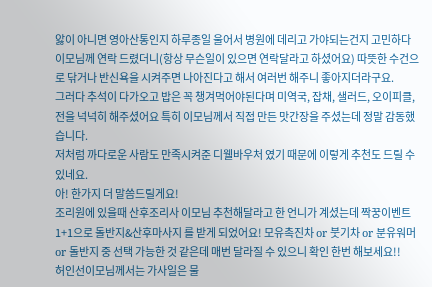앓이 아니면 영아산통인지 하루종일 울어서 병원에 데리고 가야되는건지 고민하다 이모님께 연락 드렸더니(항상 무슨일이 있으면 연락달라고 하셨어요) 따뜻한 수건으로 닦거나 반신욕을 시켜주면 나아진다고 해서 여러번 해주니 좋아지더라구요.
그러다 추석이 다가오고 밥은 꼭 챙겨먹어야된다며 미역국, 잡채, 샐러드, 오이피클, 전을 넉넉히 해주셨어요 특히 이모님께서 직접 만든 맛간장을 주셨는데 정말 감동했습니다.
저처럼 까다로운 사람도 만족시켜준 디웰바우처 였기 때문에 이렇게 추천도 드릴 수 있네요.
아! 한가지 더 말씀드릴게요!
조리원에 있을때 산후조리사 이모님 추천해달라고 한 언니가 계셨는데 짝꿍이벤트 1+1으로 돌반지&산후마사지 를 받게 되었어요! 모유촉진차 or 붓기차 or 분유워머 or 돌반지 중 선택 가능한 것 같은데 매번 달라질 수 있으니 확인 한번 해보세요!!
허인선이모님께서는 가사일은 물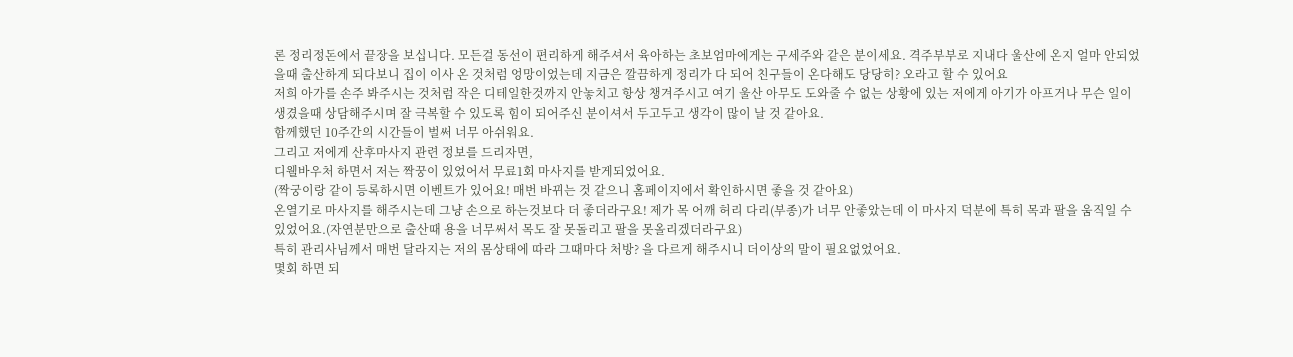론 정리정돈에서 끝장을 보십니다. 모든걸 동선이 편리하게 해주셔서 육아하는 초보엄마에게는 구세주와 같은 분이세요. 격주부부로 지내다 울산에 온지 얼마 안되었을때 출산하게 되다보니 집이 이사 온 것처럼 엉망이었는데 지금은 깔끔하게 정리가 다 되어 친구들이 온다해도 당당히? 오라고 할 수 있어요
저희 아가를 손주 봐주시는 것처럼 작은 디테일한것까지 안놓치고 항상 챙겨주시고 여기 울산 아무도 도와줄 수 없는 상황에 있는 저에게 아기가 아프거나 무슨 일이 생겼을때 상담해주시며 잘 극복할 수 있도록 힘이 되어주신 분이셔서 두고두고 생각이 많이 날 것 같아요.
함께했던 10주간의 시간들이 벌써 너무 아쉬워요.
그리고 저에게 산후마사지 관련 정보를 드리자면,
디웰바우처 하면서 저는 짝꿍이 있었어서 무료1회 마사지를 받게되었어요.
(짝궁이랑 같이 등록하시면 이벤트가 있어요! 매번 바뀌는 것 같으니 홈페이지에서 확인하시면 좋을 것 같아요)
온열기로 마사지를 해주시는데 그냥 손으로 하는것보다 더 좋더라구요! 제가 목 어깨 허리 다리(부종)가 너무 안좋았는데 이 마사지 덕분에 특히 목과 팔을 움직일 수 있었어요.(자연분만으로 출산때 용을 너무써서 목도 잘 못돌리고 팔을 못올리겠더라구요)
특히 관리사님께서 매번 달라지는 저의 몸상태에 따라 그때마다 처방? 을 다르게 해주시니 더이상의 말이 필요없었어요.
몇회 하면 되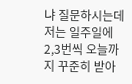냐 질문하시는데 저는 일주일에 2,3번씩 오늘까지 꾸준히 받아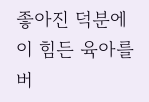좋아진 덕분에 이 힘든 육아를 버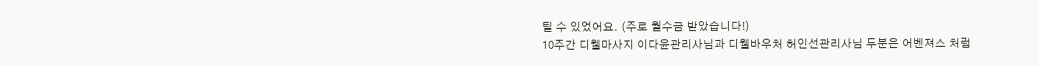틸 수 있었어요. (주로 월수금 받았습니다!)
10주간 디웰마사지 이다윤관리사님과 디웰바우처 허인선관리사님 두분은 어벤져스 처럼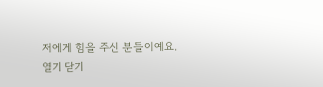저에게 힘을 주신 분들이예요.
열기 닫기